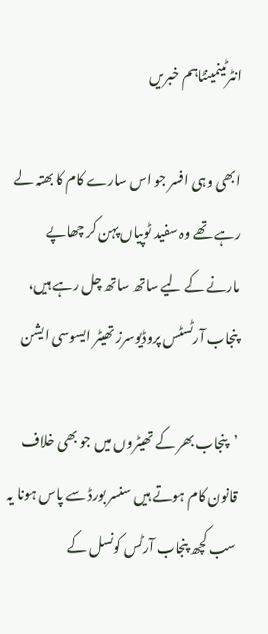انٹرٹینمینٹاہم خبریں

ابھی وہی افسر جو اس سارے کام کا بھتہ لے رہے تھے وہ سفید ٹوپیاں پہن کر چھاپے مارنے کے لیے ساتھ ساتھ چل رہے ہیں، پنجاب آرٹسٹس پروڈیوسرز تھیٹر ایسوسی ایشن

’پنجاب بھر کے تھیٹروں میں جو بھی خلاف قانون کام ہوتے ہیں سنسر بورڈ سے پاس ہونا یہ سب کچھ پنجاب آرٹس کونسل کے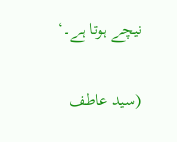نیچے ہوتا ہے۔‘

(سید عاطف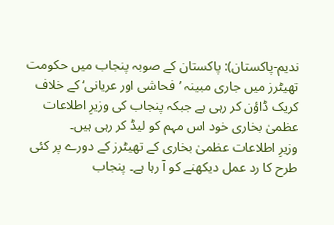ندیم-پاکستان): پاکستان کے صوبہ پنجاب میں حکومت تھیٹرز میں جاری مبینہ ’فحاشی اور عریانی‘ کے خلاف کریک ڈاؤن کر رہی ہے جبکہ پنجاب کی وزیرِ اطلاعات عظمیٰ بخاری خود اس مہم کو لیڈ کر رہی ہیں۔
وزیرِ اطلاعات عظمیٰ بخاری کے تھیٹرز کے دورے پر کئی طرح کا رد عمل دیکھنے کو آ رہا ہے۔ پنجاب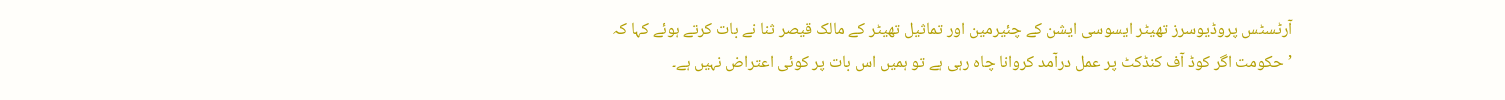آرٹسٹس پروڈیوسرز تھیٹر ایسوسی ایشن کے چئیرمین اور تماثیل تھیٹر کے مالک قیصر ثنا نے بات کرتے ہوئے کہا کہ ’حکومت اگر کوڈ آف کنڈکٹ پر عمل درآمد کروانا چاہ رہی ہے تو ہمیں اس بات پر کوئی اعتراض نہیں ہے۔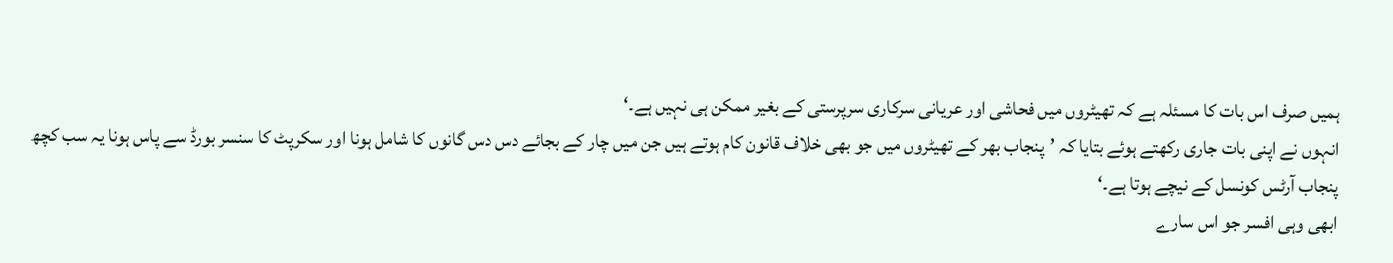ہمیں صرف اس بات کا مسئلہ ہے کہ تھیٹروں میں فحاشی اور عریانی سرکاری سرپرستی کے بغیر ممکن ہی نہیں ہے۔‘
انہوں نے اپنی بات جاری رکھتے ہوئے بتایا کہ ’پنجاب بھر کے تھیٹروں میں جو بھی خلاف قانون کام ہوتے ہیں جن میں چار کے بجائے دس دس گانوں کا شامل ہونا اور سکرپٹ کا سنسر بورڈ سے پاس ہونا یہ سب کچھ پنجاب آرٹس کونسل کے نیچے ہوتا ہے۔‘
ابھی وہی افسر جو اس سارے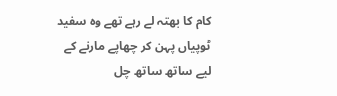کام کا بھتہ لے رہے تھے وہ سفید ٹوپیاں پہن کر چھاپے مارنے کے لیے ساتھ ساتھ چل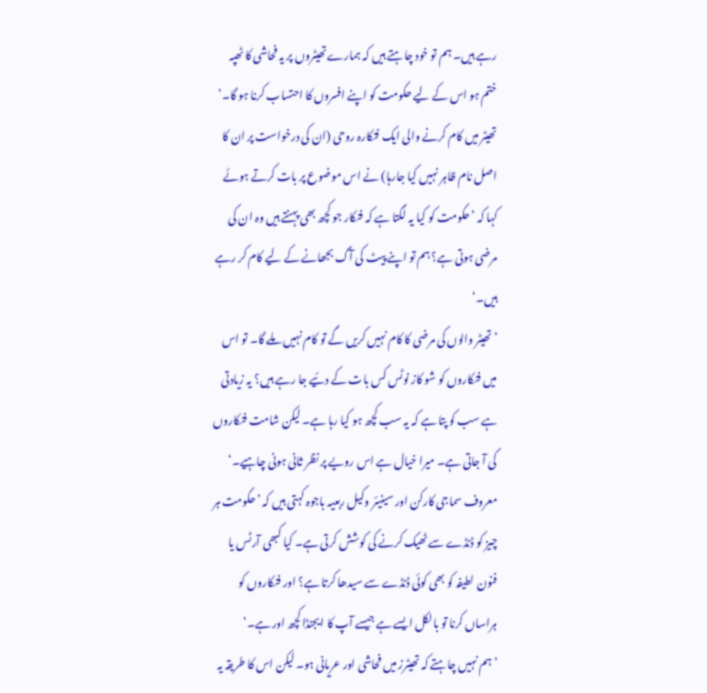رہے ہیں۔ ہم تو خود چاہتے ہیں کہ ہمارے تھیٹروں پر یہ فحاشی کا ٹھپہ ختم ہو اس کے لیے حکومت کو اپنے افسروں کا احتساب کرنا ہو گا۔‘
تھیٹر میں کام کرنے والی ایک فنکارہ روحی (ان کی درخواست پر ان کا اصل نام ظاہر نہیں کیا جارہا) نے اس موضوع پر بات کرتے ہوئے کہا کہ ’حکومت کو کیا یہ لگتا ہے کہ فنکار جو کچھ بھی پہنتے ہیں وہ ان کی مرضی ہوتی ہے؟ ہم تو اپنے پیٹ کی آگ بجھانے کے لیے کام کر رہے ہیں۔‘
’تھیٹر والوں کی مرضی کا کام نہیں کریں گے تو کام نہیں ملے گا۔ تو اس میں فنکاروں کو شو کاز نوٹس کس بات کے دئیے جا رہے ہیں؟ یہ زیادتی ہے سب کو پتا ہے کہ یہ سب کچھ ہو کیا رہا ہے۔ لیکن شامت فنکاروں کی آ جاتی ہے۔ میرا خیال ہے اس رویے پر نظر ثانی ہونی چاہیے۔‘
معروف سماجی کارکن اور سینیئر وکیل ربعیہ باجوہ کہتی ہیں کہ ’حکومت ہر چیز کو ڈنڈے سے ٹھیک کرنے کی کوشش کرتی ہے۔ کیا کبھی آرٹس یا فنون لطیفہ کو بھی کوئی ڈنڈے سے سیدھا کرتا ہے؟ اور فنکاروں کو ہراساں کرنا تو بالکل ایسے ہے جیسے آپ کا ایجنڈا کچھ اور ہے۔‘
’ہم نہیں چاہتے کہ تھیٹرز میں فحاشی اور عریانی ہو۔ لیکن اس کا طریقہ یہ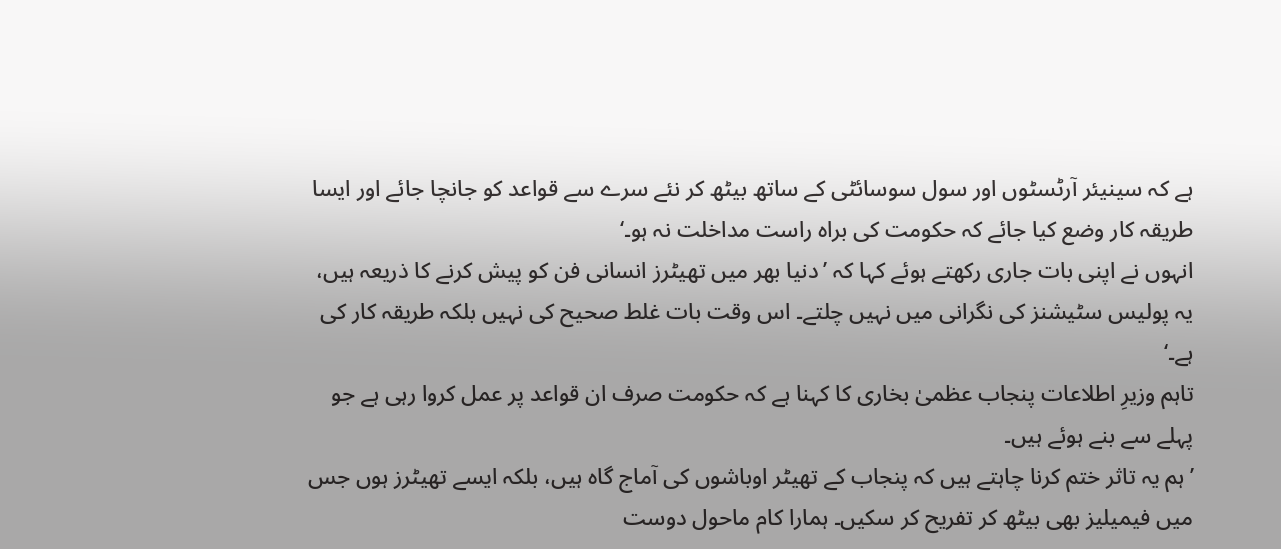ہے کہ سینیئر آرٹسٹوں اور سول سوسائٹی کے ساتھ بیٹھ کر نئے سرے سے قواعد کو جانچا جائے اور ایسا طریقہ کار وضع کیا جائے کہ حکومت کی براہ راست مداخلت نہ ہو۔‘
انہوں نے اپنی بات جاری رکھتے ہوئے کہا کہ ’دنیا بھر میں تھیٹرز انسانی فن کو پیش کرنے کا ذریعہ ہیں، یہ پولیس سٹیشنز کی نگرانی میں نہیں چلتے۔ اس وقت بات غلط صحیح کی نہیں بلکہ طریقہ کار کی ہے۔‘
تاہم وزیرِ اطلاعات پنجاب عظمیٰ بخاری کا کہنا ہے کہ حکومت صرف ان قواعد پر عمل کروا رہی ہے جو پہلے سے بنے ہوئے ہیں۔
’ہم یہ تاثر ختم کرنا چاہتے ہیں کہ پنجاب کے تھیٹر اوباشوں کی آماج گاہ ہیں، بلکہ ایسے تھیٹرز ہوں جس میں فیمیلیز بھی بیٹھ کر تفریح کر سکیں۔ ہمارا کام ماحول دوست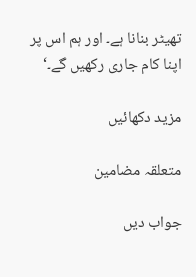تھیٹر بنانا ہے۔ اور ہم اس پر اپنا کام جاری رکھیں گے۔‘

مزید دکھائیں

متعلقہ مضامین

جواب دیں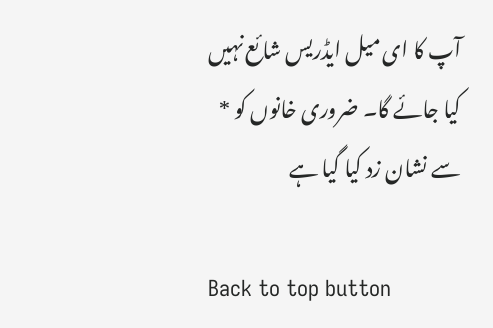آپ کا ای میل ایڈریس شائع نہیں کیا جائے گا۔ ضروری خانوں کو * سے نشان زد کیا گیا ہے

Back to top button